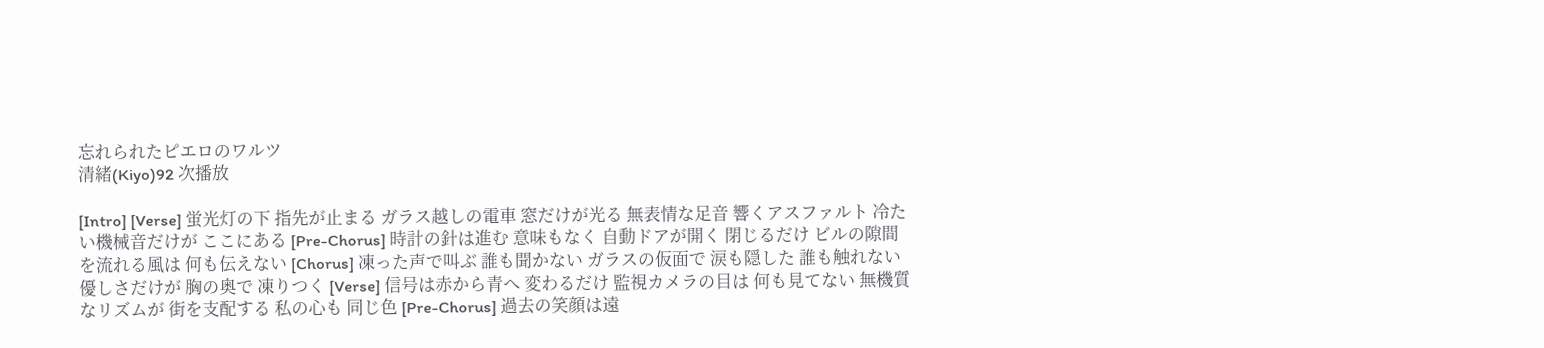忘れられたピエロのワルツ
清緒(Kiyo)92 次播放

[Intro] [Verse] 蛍光灯の下 指先が止まる ガラス越しの電車 窓だけが光る 無表情な足音 響くアスファルト 冷たい機械音だけが ここにある [Pre-Chorus] 時計の針は進む 意味もなく 自動ドアが開く 閉じるだけ ビルの隙間を流れる風は 何も伝えない [Chorus] 凍った声で叫ぶ 誰も聞かない ガラスの仮面で 涙も隠した 誰も触れない優しさだけが 胸の奥で 凍りつく [Verse] 信号は赤から青へ 変わるだけ 監視カメラの目は 何も見てない 無機質なリズムが 街を支配する 私の心も 同じ色 [Pre-Chorus] 過去の笑顔は遠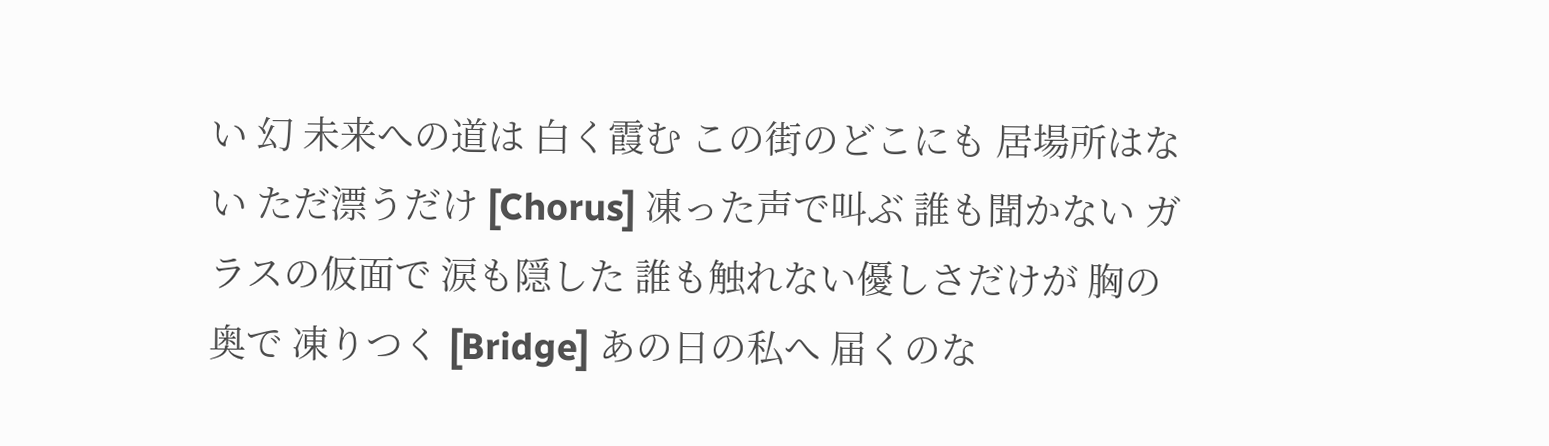い 幻 未来への道は 白く霞む この街のどこにも 居場所はない ただ漂うだけ [Chorus] 凍った声で叫ぶ 誰も聞かない ガラスの仮面で 涙も隠した 誰も触れない優しさだけが 胸の奥で 凍りつく [Bridge] あの日の私へ 届くのな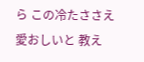ら この冷たささえ 愛おしいと 教え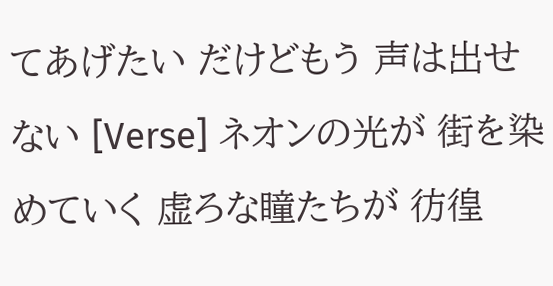てあげたい だけどもう 声は出せない [Verse] ネオンの光が 街を染めていく 虚ろな瞳たちが 彷徨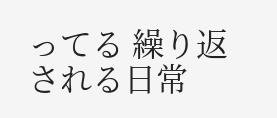ってる 繰り返される日常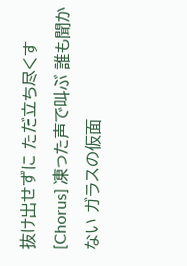抜け出せずに ただ立ち尽くす [Chorus] 凍った声で叫ぶ 誰も聞かない ガラスの仮面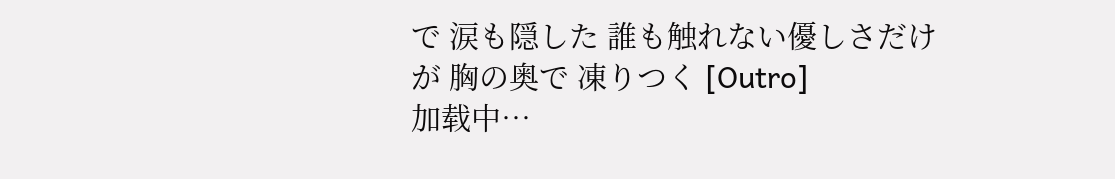で 涙も隠した 誰も触れない優しさだけが 胸の奥で 凍りつく [Outro]
加载中…